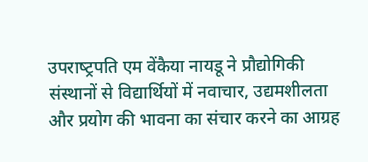उपराष्‍ट्रपति एम वेंकैया नायडू ने प्रौद्योगिकी संस्‍थानों से विद्यार्थियों में नवाचार, उद्यमशीलता और प्रयोग की भावना का संचार करने का आग्रह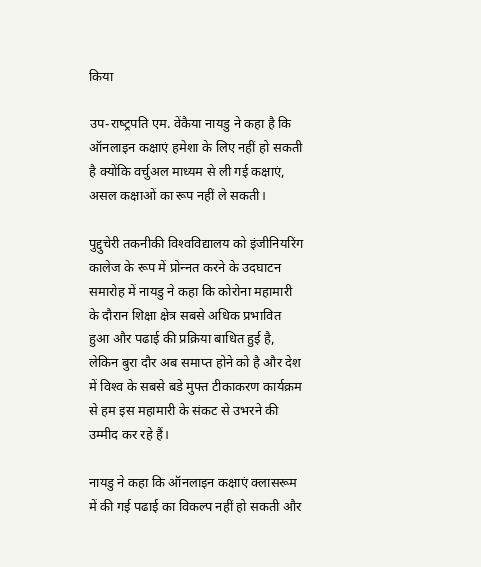किया

उप-राष्‍ट्रपति एम. वेंकैया नायडु ने कहा है कि ऑनलाइन कक्षाएं हमेशा के लिए नहीं हो सकती है क्‍योंकि वर्चुअल माध्‍यम से ली गई कक्षाएं, असल कक्षाओं का रूप नहीं ले सकती।

पुद्दुचेरी तकनीकी विश्‍वविद्यालय को इंजीनियरिंग कालेज के रूप में प्रोन्‍नत करने के उदघाटन समारोह में नायडु ने कहा कि कोरोना महामारी के दौरान शिक्षा क्षेत्र सबसे अधिक प्रभावित हुआ और पढाई की प्रक्रिया बाधित हुई है, लेकिन बुरा दौर अब समाप्‍त होने को है और देश में विश्‍व के सबसे बडे मुफ्त टीकाकरण कार्यक्रम से हम इस महामारी के संकट से उभरने की उम्‍मीद कर रहे हैं।

नायडु ने कहा कि ऑनलाइन कक्षाएं क्‍लासरूम में की गई पढाई का विकल्‍प नहीं हो सकती और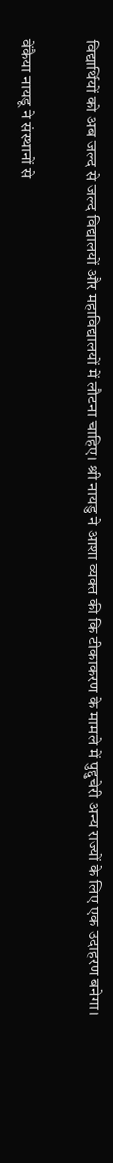विद्यार्थियों को अब जल्‍द से जल्‍द विद्यालयों और महाविद्यालयों में लौटना चाहिए। श्री नायडु ने आशा व्‍यक्‍त की कि टीकाकरण के मामले में पुद्दुचेरी अन्‍य राज्‍यों के लिए एक उदाहरण बनेगा।

वेंकैया नायडू ने संस्‍थानों से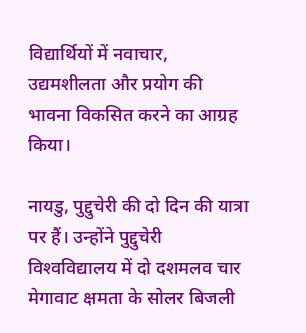विद्यार्थियों में नवाचार, उद्यमशीलता और प्रयोग की भावना विकसित करने का आग्रह किया।

नायडु, पुद्दुचेरी की दो दिन की यात्रा पर हैं। उन्‍होंने पुद्दुचेरी विश्‍वविद्यालय में दो दशमलव चार मेगावाट क्षमता के सोलर बिजली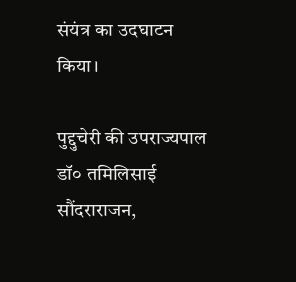संयंत्र का उदघाटन किया।

पुद्दुचेरी की उपराज्‍यपाल डॉ० तमिलिसाई सौंदराराजन,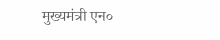मुख्‍यमंत्री एन०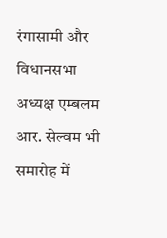रंगासामी और विधानसभा अध्‍यक्ष एम्‍बलम आर. सेल्‍वम भी समारोह में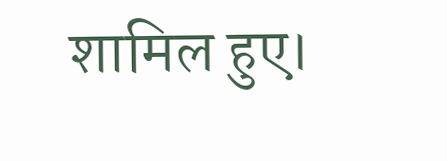शामिल हुए।